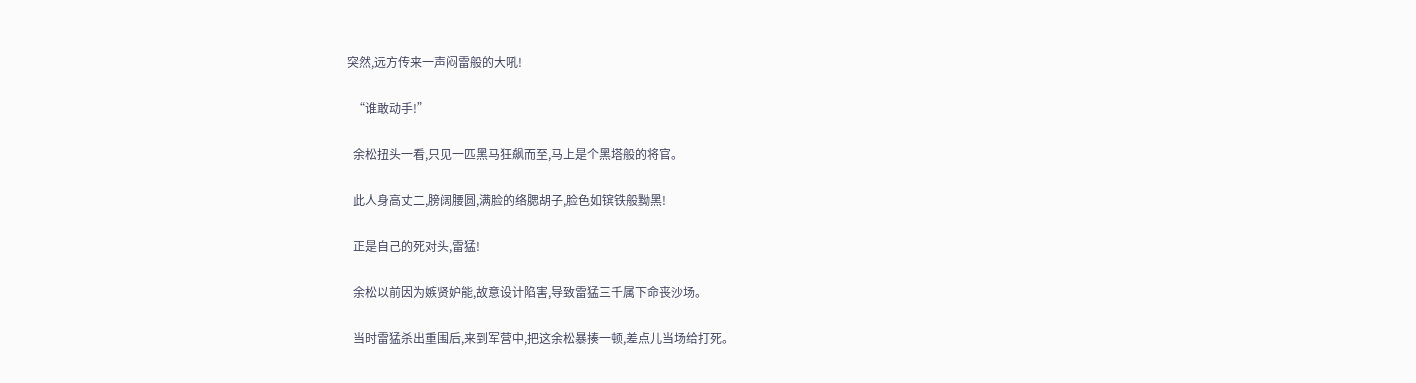突然,远方传来一声闷雷般的大吼!

  “谁敢动手!”

  余松扭头一看,只见一匹黑马狂飙而至,马上是个黑塔般的将官。

  此人身高丈二,膀阔腰圆,满脸的络腮胡子,脸色如镔铁般黝黑!

  正是自己的死对头,雷猛!

  余松以前因为嫉贤妒能,故意设计陷害,导致雷猛三千属下命丧沙场。

  当时雷猛杀出重围后,来到军营中,把这余松暴揍一顿,差点儿当场给打死。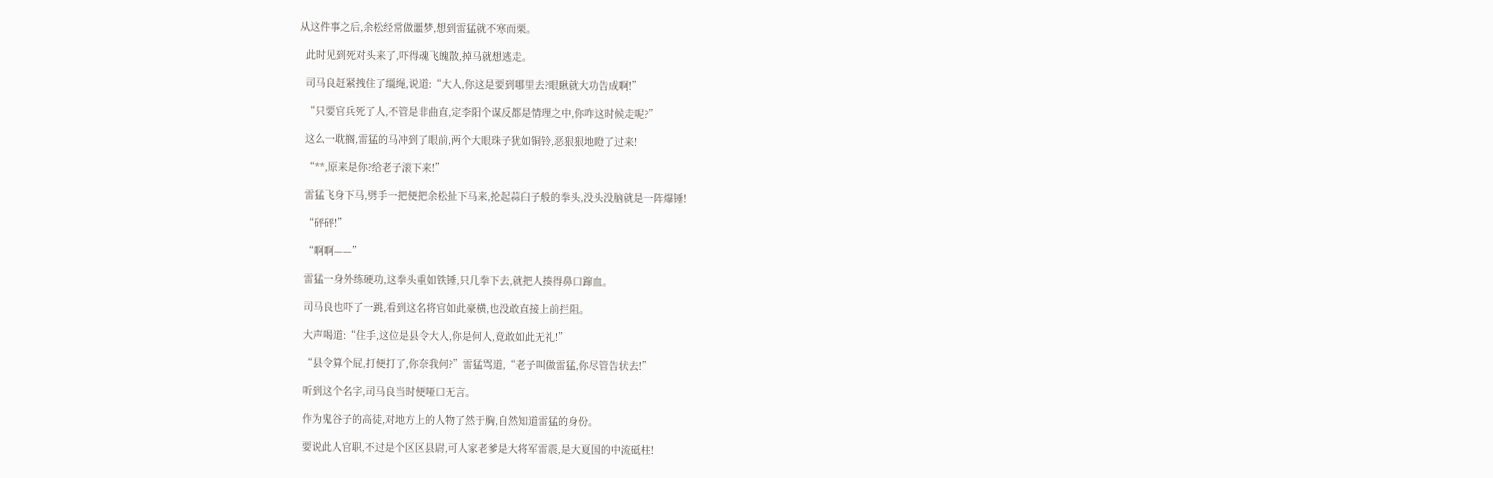从这件事之后,余松经常做噩梦,想到雷猛就不寒而栗。

  此时见到死对头来了,吓得魂飞魄散,掉马就想逃走。

  司马良赶紧拽住了缰绳,说道:“大人,你这是要到哪里去?眼瞅就大功告成啊!”

  “只要官兵死了人,不管是非曲直,定李阳个谋反都是情理之中,你咋这时候走呢?”

  这么一耽搁,雷猛的马冲到了眼前,两个大眼珠子犹如铜铃,恶狠狠地瞪了过来!

  “**,原来是你?给老子滚下来!”

  雷猛飞身下马,劈手一把便把余松扯下马来,抡起蒜臼子般的拳头,没头没脑就是一阵爆锤!

  “砰砰!”

  “啊啊——”

  雷猛一身外练硬功,这拳头重如铁锤,只几拳下去,就把人揍得鼻口蹿血。

  司马良也吓了一跳,看到这名将官如此豪横,也没敢直接上前拦阻。

  大声喝道:“住手,这位是县令大人,你是何人,竟敢如此无礼!”

  “县令算个屁,打便打了,你奈我何?”雷猛骂道,“老子叫做雷猛,你尽管告状去!”

  听到这个名字,司马良当时便哑口无言。

  作为鬼谷子的高徒,对地方上的人物了然于胸,自然知道雷猛的身份。

  要说此人官职,不过是个区区县尉,可人家老爹是大将军雷震,是大夏国的中流砥柱!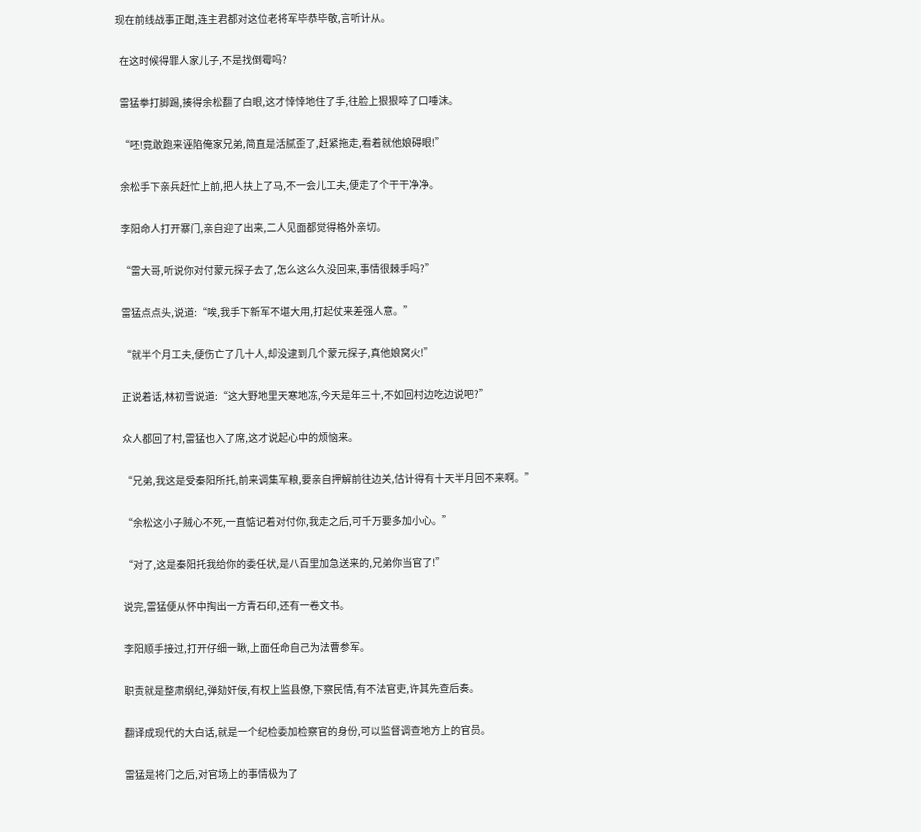现在前线战事正酣,连主君都对这位老将军毕恭毕敬,言听计从。

  在这时候得罪人家儿子,不是找倒霉吗?

  雷猛拳打脚踢,揍得余松翻了白眼,这才悻悻地住了手,往脸上狠狠啐了口唾沫。

  “呸!竟敢跑来诬陷俺家兄弟,简直是活腻歪了,赶紧拖走,看着就他娘碍眼!”

  余松手下亲兵赶忙上前,把人扶上了马,不一会儿工夫,便走了个干干净净。

  李阳命人打开寨门,亲自迎了出来,二人见面都觉得格外亲切。

  “雷大哥,听说你对付蒙元探子去了,怎么这么久没回来,事情很棘手吗?”

  雷猛点点头,说道:“唉,我手下新军不堪大用,打起仗来差强人意。”

  “就半个月工夫,便伤亡了几十人,却没逮到几个蒙元探子,真他娘窝火!”

  正说着话,林初雪说道:“这大野地里天寒地冻,今天是年三十,不如回村边吃边说吧?”

  众人都回了村,雷猛也入了席,这才说起心中的烦恼来。

  “兄弟,我这是受秦阳所托,前来调集军粮,要亲自押解前往边关,估计得有十天半月回不来啊。”

  “余松这小子贼心不死,一直惦记着对付你,我走之后,可千万要多加小心。”

  “对了,这是秦阳托我给你的委任状,是八百里加急送来的,兄弟你当官了!”

  说完,雷猛便从怀中掏出一方青石印,还有一卷文书。

  李阳顺手接过,打开仔细一瞅,上面任命自己为法曹参军。

  职责就是整肃纲纪,弹劾奸佞,有权上监县僚,下察民情,有不法官吏,许其先查后奏。

  翻译成现代的大白话,就是一个纪检委加检察官的身份,可以监督调查地方上的官员。

  雷猛是将门之后,对官场上的事情极为了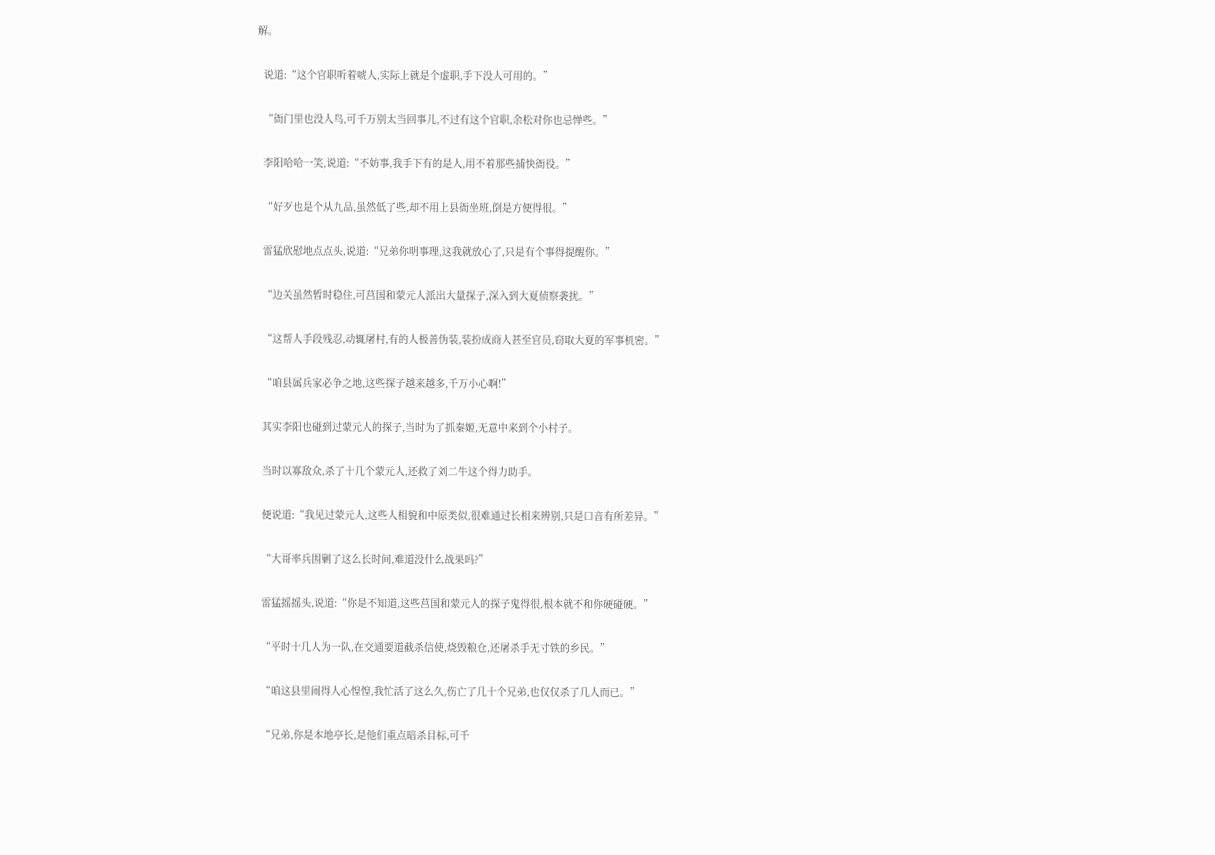解。

  说道:“这个官职听着唬人,实际上就是个虚职,手下没人可用的。”

  “衙门里也没人鸟,可千万别太当回事儿,不过有这个官职,余松对你也忌惮些。”

  李阳哈哈一笑,说道:“不妨事,我手下有的是人,用不着那些捕快衙役。”

  “好歹也是个从九品,虽然低了些,却不用上县衙坐班,倒是方便得很。”

  雷猛欣慰地点点头,说道:“兄弟你明事理,这我就放心了,只是有个事得提醒你。”

  “边关虽然暂时稳住,可莒国和蒙元人派出大量探子,深入到大夏侦察袭扰。”

  “这帮人手段残忍,动辄屠村,有的人极善伪装,装扮成商人甚至官员,窃取大夏的军事机密。”

  “咱县属兵家必争之地,这些探子越来越多,千万小心啊!”

  其实李阳也碰到过蒙元人的探子,当时为了抓秦姬,无意中来到个小村子。

  当时以寡敌众,杀了十几个蒙元人,还救了刘二牛这个得力助手。

  便说道:“我见过蒙元人,这些人相貌和中原类似,很难通过长相来辨别,只是口音有所差异。”

  “大哥率兵围剿了这么长时间,难道没什么战果吗?”

  雷猛摇摇头,说道:“你是不知道,这些莒国和蒙元人的探子鬼得很,根本就不和你硬碰硬。”

  “平时十几人为一队,在交通要道截杀信使,烧毁粮仓,还屠杀手无寸铁的乡民。”

  “咱这县里闹得人心惶惶,我忙活了这么久,伤亡了几十个兄弟,也仅仅杀了几人而已。”

  “兄弟,你是本地亭长,是他们重点暗杀目标,可千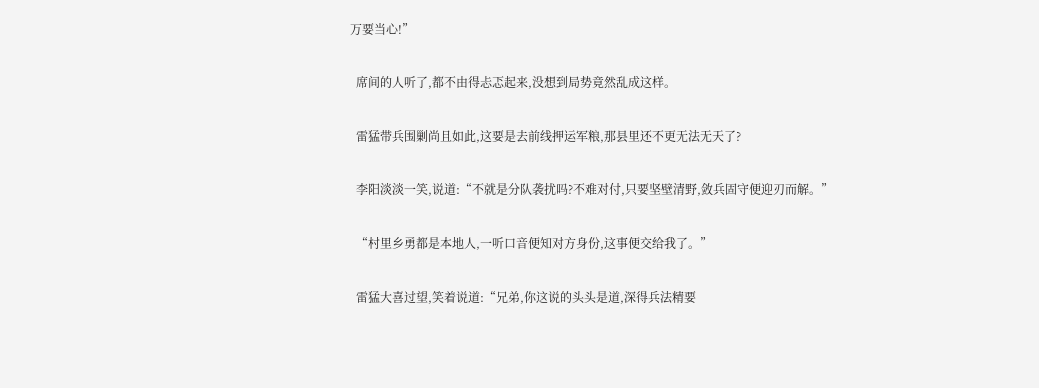万要当心!”

  席间的人听了,都不由得忐忑起来,没想到局势竟然乱成这样。

  雷猛带兵围剿尚且如此,这要是去前线押运军粮,那县里还不更无法无天了?

  李阳淡淡一笑,说道:“不就是分队袭扰吗?不难对付,只要坚壁清野,敛兵固守便迎刃而解。”

  “村里乡勇都是本地人,一听口音便知对方身份,这事便交给我了。”

  雷猛大喜过望,笑着说道:“兄弟,你这说的头头是道,深得兵法精要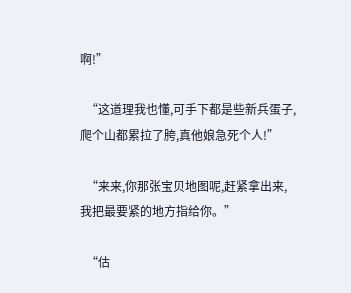啊!”

  “这道理我也懂,可手下都是些新兵蛋子,爬个山都累拉了胯,真他娘急死个人!”

  “来来,你那张宝贝地图呢,赶紧拿出来,我把最要紧的地方指给你。”

  “估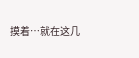摸着…就在这几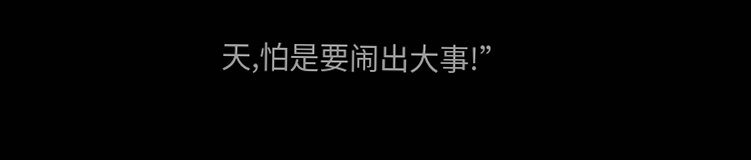天,怕是要闹出大事!”